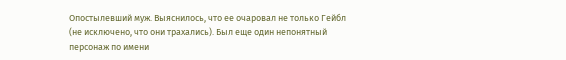Опостылевший муж. Выяснилось, что ее очаровал не только Гейбл (не исключено, что они трахались). Был еще один непонятный персонаж по имени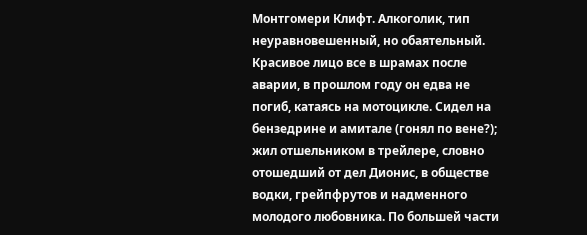Монтгомери Клифт. Алкоголик, тип неуравновешенный, но обаятельный. Красивое лицо все в шрамах после аварии, в прошлом году он едва не погиб, катаясь на мотоцикле. Сидел на бензедрине и амитале (гонял по вене?); жил отшельником в трейлере, словно отошедший от дел Дионис, в обществе водки, грейпфрутов и надменного молодого любовника. По большей части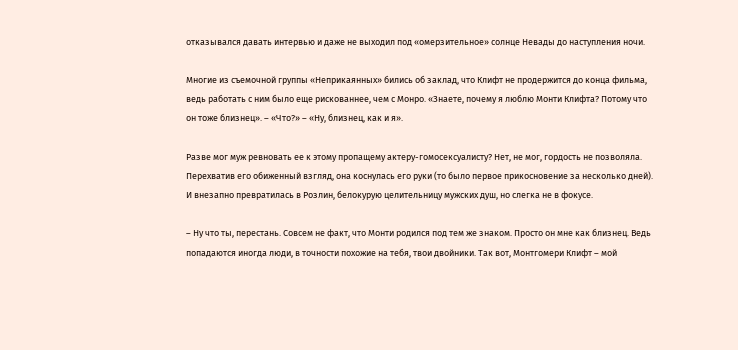отказывался давать интервью и даже не выходил под «омерзительное» солнце Невады до наступления ночи.

Многие из съемочной группы «Неприкаянных» бились об заклад, что Клифт не продержится до конца фильма, ведь работать с ним было еще рискованнее, чем с Монро. «Знаете, почему я люблю Монти Клифта? Потому что он тоже близнец». – «Что?» – «Ну, близнец, как и я».

Разве мог муж ревновать ее к этому пропащему актеру-гомосексуалисту? Нет, не мог, гордость не позволяла. Перехватив его обиженный взгляд, она коснулась его руки (то было первое прикосновение за несколько дней). И внезапно превратилась в Розлин, белокурую целительницу мужских душ, но слегка не в фокусе.

– Ну что ты, перестань. Совсем не факт, что Монти родился под тем же знаком. Просто он мне как близнец. Ведь попадаются иногда люди, в точности похожие на тебя, твои двойники. Так вот, Монтгомери Клифт – мой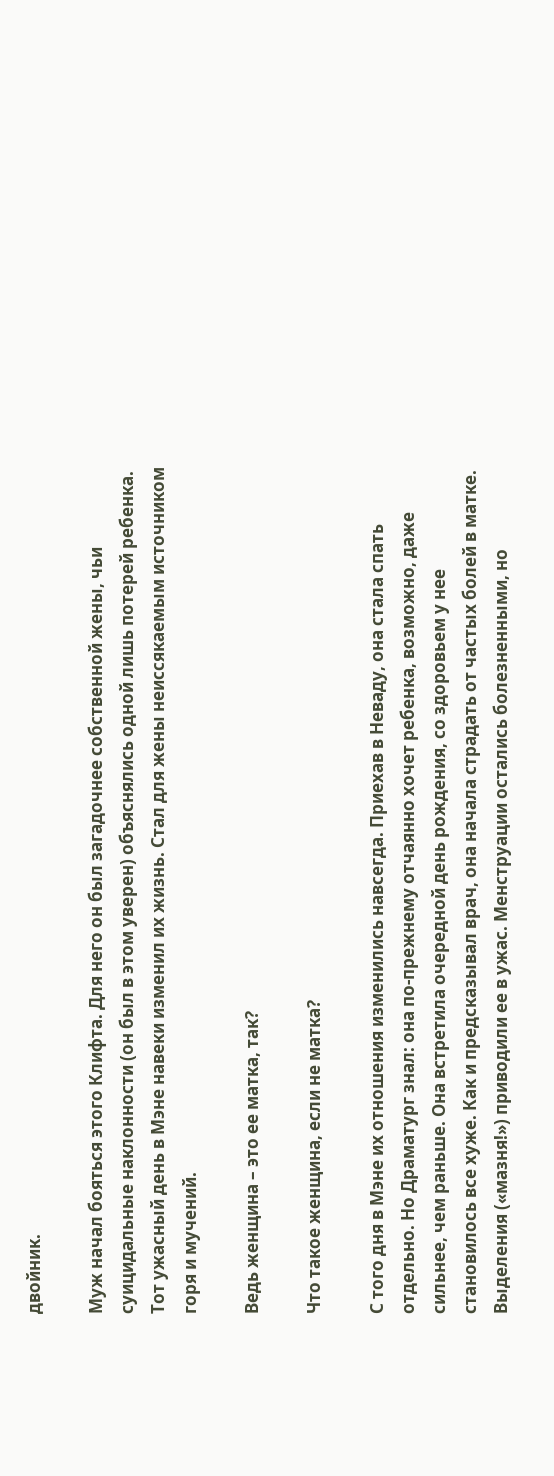двойник.

Муж начал бояться этого Клифта. Для него он был загадочнее собственной жены, чьи суицидальные наклонности (он был в этом уверен) объяснялись одной лишь потерей ребенка. Тот ужасный день в Мэне навеки изменил их жизнь. Стал для жены неиссякаемым источником горя и мучений.

Ведь женщина – это ее матка, так?

Что такое женщина, если не матка?

С того дня в Мэне их отношения изменились навсегда. Приехав в Неваду, она стала спать отдельно. Но Драматург знал: она по-прежнему отчаянно хочет ребенка, возможно, даже сильнее, чем раньше. Она встретила очередной день рождения, со здоровьем у нее становилось все хуже. Как и предсказывал врач, она начала страдать от частых болей в матке. Выделения («мазня!») приводили ее в ужас. Менструации остались болезненными, но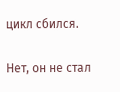цикл сбился.

Нет, он не стал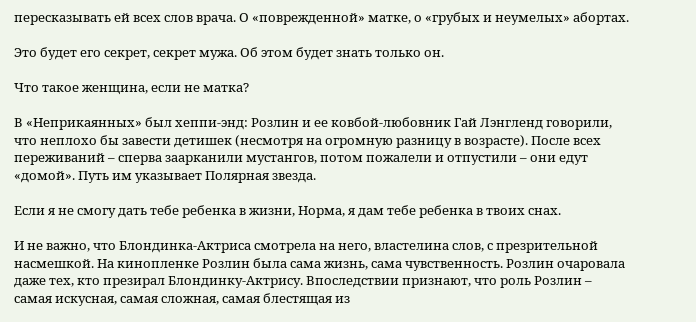пересказывать ей всех слов врача. О «поврежденной» матке, о «грубых и неумелых» абортах.

Это будет его секрет, секрет мужа. Об этом будет знать только он.

Что такое женщина, если не матка?

В «Неприкаянных» был хеппи-энд: Розлин и ее ковбой-любовник Гай Лэнгленд говорили, что неплохо бы завести детишек (несмотря на огромную разницу в возрасте). После всех переживаний – сперва заарканили мустангов, потом пожалели и отпустили – они едут «домой». Путь им указывает Полярная звезда.

Если я не смогу дать тебе ребенка в жизни, Норма, я дам тебе ребенка в твоих снах.

И не важно, что Блондинка-Актриса смотрела на него, властелина слов, с презрительной насмешкой. На кинопленке Розлин была сама жизнь, сама чувственность. Розлин очаровала даже тех, кто презирал Блондинку-Актрису. Впоследствии признают, что роль Розлин – самая искусная, самая сложная, самая блестящая из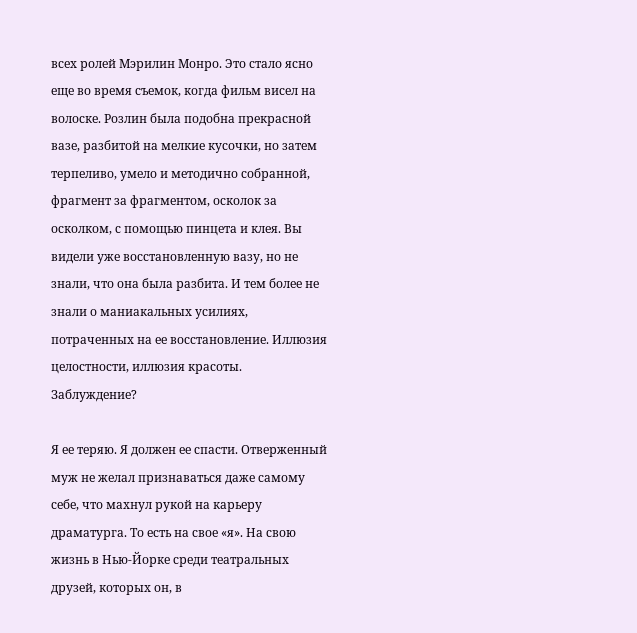всех ролей Мэрилин Монро. Это стало ясно еще во время съемок, когда фильм висел на волоске. Розлин была подобна прекрасной вазе, разбитой на мелкие кусочки, но затем терпеливо, умело и методично собранной, фрагмент за фрагментом, осколок за осколком, с помощью пинцета и клея. Вы видели уже восстановленную вазу, но не знали, что она была разбита. И тем более не знали о маниакальных усилиях, потраченных на ее восстановление. Иллюзия целостности, иллюзия красоты. Заблуждение?

Я ее теряю. Я должен ее спасти. Отверженный муж не желал признаваться даже самому себе, что махнул рукой на карьеру драматурга. То есть на свое «я». На свою жизнь в Нью-Йорке среди театральных друзей, которых он, в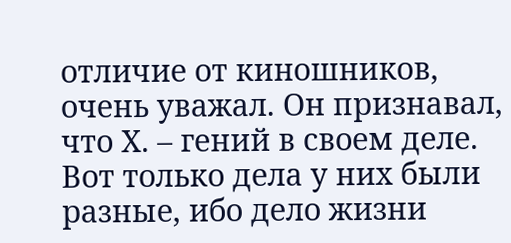отличие от киношников, очень уважал. Он признавал, что Х. – гений в своем деле. Вот только дела у них были разные, ибо дело жизни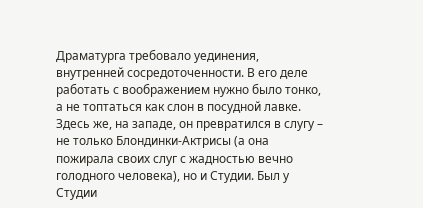Драматурга требовало уединения, внутренней сосредоточенности. В его деле работать с воображением нужно было тонко, а не топтаться как слон в посудной лавке. Здесь же, на западе, он превратился в слугу – не только Блондинки-Актрисы (а она пожирала своих слуг с жадностью вечно голодного человека), но и Студии. Был у Студии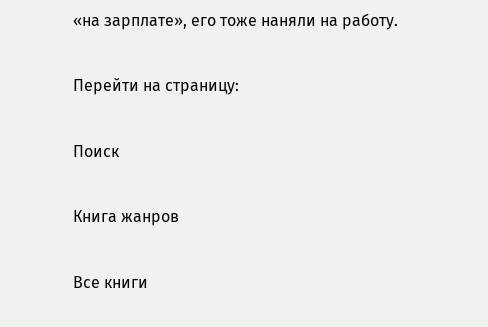«на зарплате», его тоже наняли на работу.

Перейти на страницу:

Поиск

Книга жанров

Все книги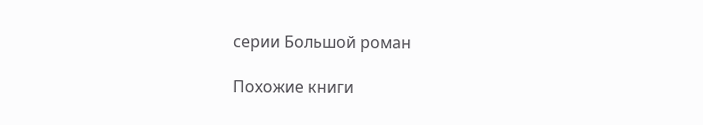серии Большой роман

Похожие книги